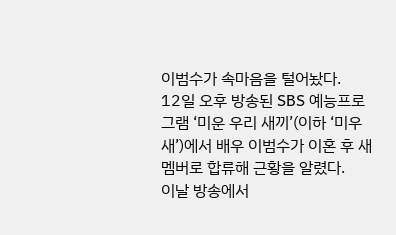이범수가 속마음을 털어놨다.
12일 오후 방송된 SBS 예능프로그램 ‘미운 우리 새끼’(이하 ‘미우새’)에서 배우 이범수가 이혼 후 새 멤버로 합류해 근황을 알렸다.
이날 방송에서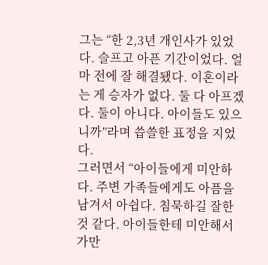그는 “한 2,3년 개인사가 있었다. 슬프고 아픈 기간이었다. 얼마 전에 잘 해결됐다. 이혼이라는 게 승자가 없다. 둘 다 아프겠다. 둘이 아니다. 아이들도 있으니까”라며 씁쓸한 표정을 지었다.
그러면서 “아이들에게 미안하다. 주변 가족들에게도 아픔을 남겨서 아쉽다. 침묵하길 잘한 것 같다. 아이들한테 미안해서 가만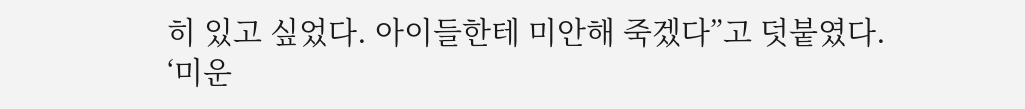히 있고 싶었다. 아이들한테 미안해 죽겠다”고 덧붙였다.
‘미운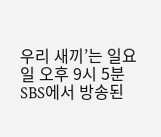우리 새끼’는 일요일 오후 9시 5분 SBS에서 방송된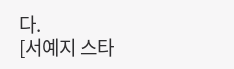다.
[서예지 스타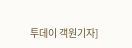투데이 객원기자]